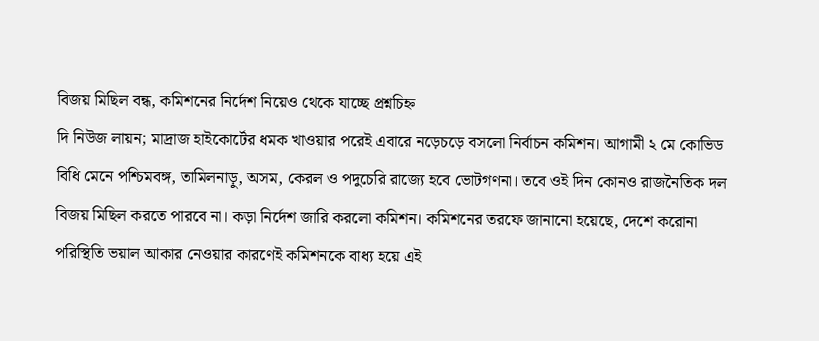বিজয় মিছিল বন্ধ, কমিশনের নির্দেশ নিয়েও থেকে যাচ্ছে প্রশ্নচিহ্ন
দি নিউজ লায়ন; মাদ্রাজ হাইকোর্টের ধমক খাওয়ার পরেই এবারে নড়েচড়ে বসলো নির্বাচন কমিশন। আগামী ২ মে কোভিড বিধি মেনে পশ্চিমবঙ্গ, তামিলনাড়ু, অসম, কেরল ও পদুচেরি রাজ্যে হবে ভোটগণনা। তবে ওই দিন কোনও রাজনৈতিক দল বিজয় মিছিল করতে পারবে না। কড়া নির্দেশ জারি করলো কমিশন। কমিশনের তরফে জানানো হয়েছে, দেশে করোনা পরিস্থিতি ভয়াল আকার নেওয়ার কারণেই কমিশনকে বাধ্য হয়ে এই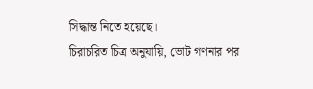সিদ্ধান্ত নিতে হয়েছে।
চিরাচরিত চিত্র অনুযায়ি, ভোট গণনার পর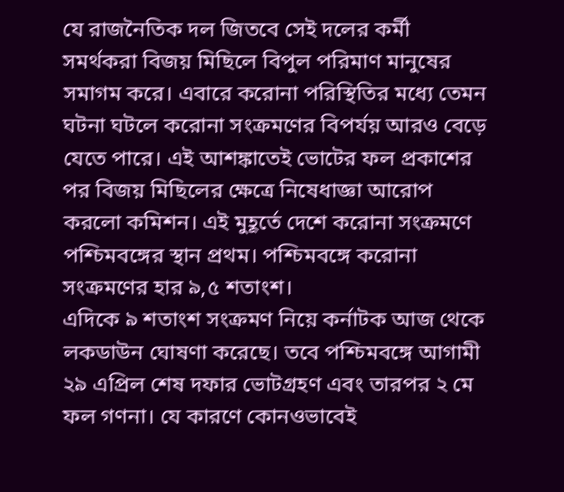যে রাজনৈতিক দল জিতবে সেই দলের কর্মী সমর্থকরা বিজয় মিছিলে বিপুল পরিমাণ মানুষের সমাগম করে। এবারে করোনা পরিস্থিতির মধ্যে তেমন ঘটনা ঘটলে করোনা সংক্রমণের বিপর্যয় আরও বেড়ে যেতে পারে। এই আশঙ্কাতেই ভোটের ফল প্রকাশের পর বিজয় মিছিলের ক্ষেত্রে নিষেধাজ্ঞা আরোপ করলো কমিশন। এই মুহূর্তে দেশে করোনা সংক্রমণে পশ্চিমবঙ্গের স্থান প্রথম। পশ্চিমবঙ্গে করোনা সংক্রমণের হার ৯,৫ শতাংশ।
এদিকে ৯ শতাংশ সংক্রমণ নিয়ে কর্নাটক আজ থেকে লকডাউন ঘোষণা করেছে। তবে পশ্চিমবঙ্গে আগামী ২৯ এপ্রিল শেষ দফার ভোটগ্রহণ এবং তারপর ২ মে ফল গণনা। যে কারণে কোনওভাবেই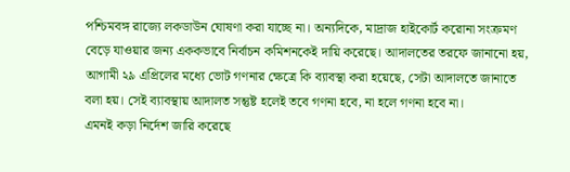পশ্চিমবঙ্গ রাজ্যে লকডাউন ঘোষণা করা যাচ্ছে না। অন্যদিকে, মাদ্রাজ হাইকোর্ট করোনা সংক্রমণ বেড়ে যাওয়ার জন্য এককভাবে নির্বাচন কমিশনকেই দায়ি করেছে। আদালতের তরফে জানানো হয়, আগামী ২৯ এপ্রিলের মধ্যে ভোট গণনার ক্ষেত্রে কি ব্যাবস্থা করা হয়েছে, সেটা আদালতে জানাতে বলা হয়। সেই ব্যাবস্থায় আদালত সন্তুষ্ট হলেই তবে গণনা হবে, না হলে গণনা হবে না।
এমনই কড়া নির্দেশ জারি করেছে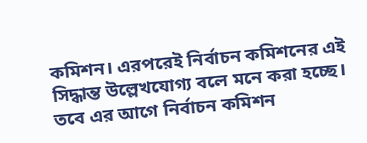কমিশন। এরপরেই নির্বাচন কমিশনের এই সিদ্ধান্ত উল্লেখযোগ্য বলে মনে করা হচ্ছে। তবে এর আগে নির্বাচন কমিশন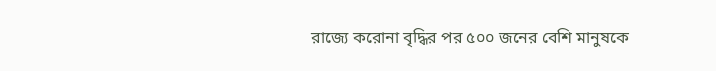রাজ্যে করোনা বৃদ্ধির পর ৫০০ জনের বেশি মানুষকে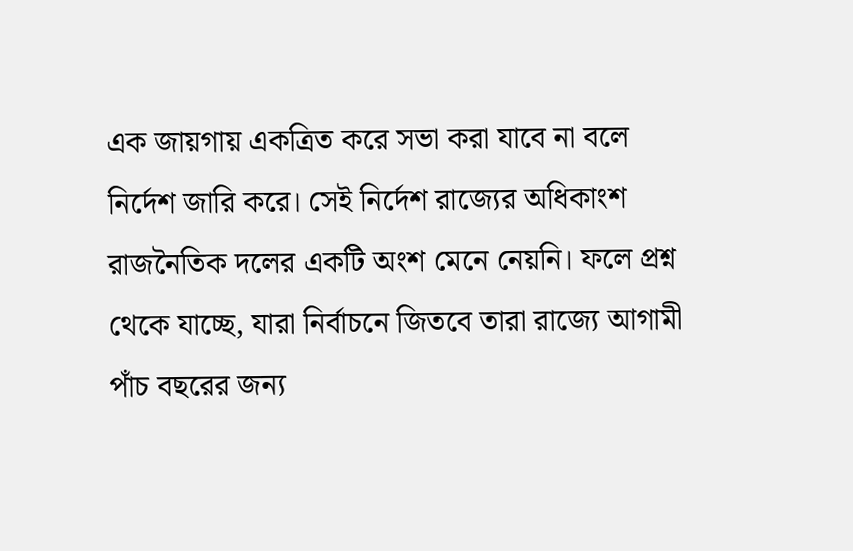এক জায়গায় একত্রিত করে সভা করা যাবে না বলে নির্দেশ জারি করে। সেই নির্দেশ রাজ্যের অধিকাংশ রাজনৈতিক দলের একটি অংশ মেনে নেয়নি। ফলে প্রশ্ন থেকে যাচ্ছে, যারা নির্বাচনে জিতবে তারা রাজ্যে আগামী পাঁচ বছরের জন্য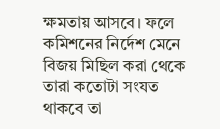ক্ষমতায় আসবে। ফলে কমিশনের নির্দেশ মেনে বিজয় মিছিল করা থেকে তারা কতোটা সংযত থাকবে তা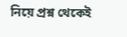নিয়ে প্রশ্ন থেকেই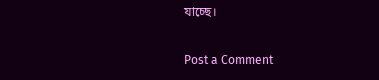যাচ্ছে।

Post a Comment